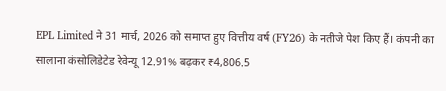EPL Limited ने 31 मार्च, 2026 को समाप्त हुए वित्तीय वर्ष (FY26) के नतीजे पेश किए हैं। कंपनी का सालाना कंसोलिडेटेड रेवेन्यू 12.91% बढ़कर ₹4,806.5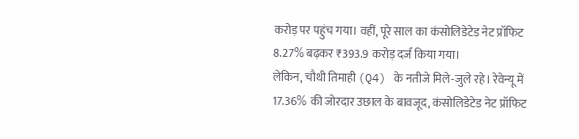करोड़ पर पहुंच गया। वहीं, पूरे साल का कंसोलिडेटेड नेट प्रॉफिट 8.27% बढ़कर ₹393.9 करोड़ दर्ज किया गया।
लेकिन, चौथी तिमाही (Q4) के नतीजे मिले-जुले रहे। रेवेन्यू में 17.36% की जोरदार उछाल के बावजूद, कंसोलिडेटेड नेट प्रॉफिट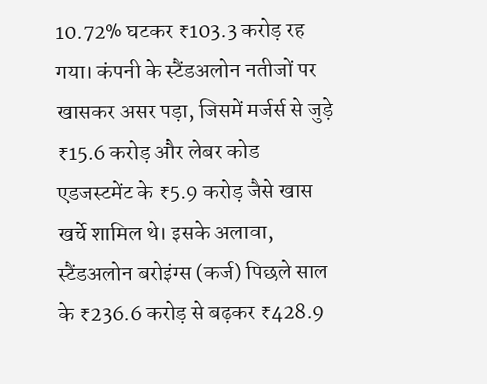10.72% घटकर ₹103.3 करोड़ रह गया। कंपनी के स्टैंडअलोन नतीजों पर खासकर असर पड़ा, जिसमें मर्जर्स से जुड़े ₹15.6 करोड़ और लेबर कोड एडजस्टमेंट के ₹5.9 करोड़ जैसे खास खर्चे शामिल थे। इसके अलावा, स्टैंडअलोन बरोइंग्स (कर्ज) पिछले साल के ₹236.6 करोड़ से बढ़कर ₹428.9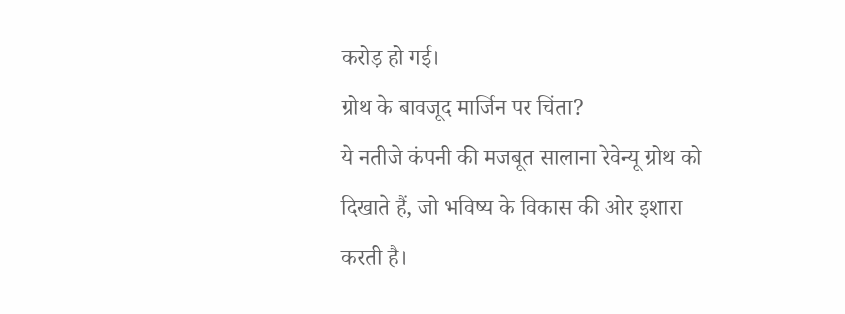करोड़ हो गई।
ग्रोथ के बावजूद मार्जिन पर चिंता?
ये नतीजे कंपनी की मजबूत सालाना रेवेन्यू ग्रोथ को दिखाते हैं, जो भविष्य के विकास की ओर इशारा करती है।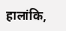हालांकि,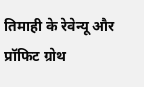तिमाही के रेवेन्यू और प्रॉफिट ग्रोथ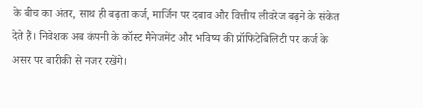के बीच का अंतर, साथ ही बढ़ता कर्ज, मार्जिन पर दबाव और वित्तीय लीवरेज बढ़ने के संकेत देते हैं। निवेशक अब कंपनी के कॉस्ट मैनेजमेंट और भविष्य की प्रॉफिटेबिलिटी पर कर्ज के असर पर बारीकी से नजर रखेंगे।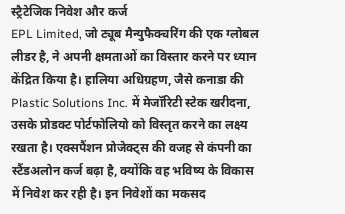स्ट्रैटेजिक निवेश और कर्ज
EPL Limited, जो ट्यूब मैन्युफैक्चरिंग की एक ग्लोबल लीडर है, ने अपनी क्षमताओं का विस्तार करने पर ध्यान केंद्रित किया है। हालिया अधिग्रहण, जैसे कनाडा की Plastic Solutions Inc. में मेजॉरिटी स्टेक खरीदना, उसके प्रोडक्ट पोर्टफोलियो को विस्तृत करने का लक्ष्य रखता है। एक्सपैंशन प्रोजेक्ट्स की वजह से कंपनी का स्टैंडअलोन कर्ज बढ़ा है, क्योंकि वह भविष्य के विकास में निवेश कर रही है। इन निवेशों का मकसद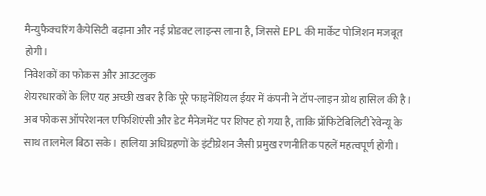मैन्युफैक्चरिंग कैपेसिटी बढ़ाना और नई प्रोडक्ट लाइन्स लाना है, जिससे EPL की मार्केट पोजिशन मजबूत होगी।
निवेशकों का फोकस और आउटलुक
शेयरधारकों के लिए यह अच्छी खबर है कि पूरे फाइनेंशियल ईयर में कंपनी ने टॉप-लाइन ग्रोथ हासिल की है। अब फोकस ऑपरेशनल एफिशिएंसी और डेट मैनेजमेंट पर शिफ्ट हो गया है, ताकि प्रॉफिटेबिलिटी रेवेन्यू के साथ तालमेल बिठा सके। हालिया अधिग्रहणों के इंटीग्रेशन जैसी प्रमुख रणनीतिक पहलें महत्वपूर्ण होंगी।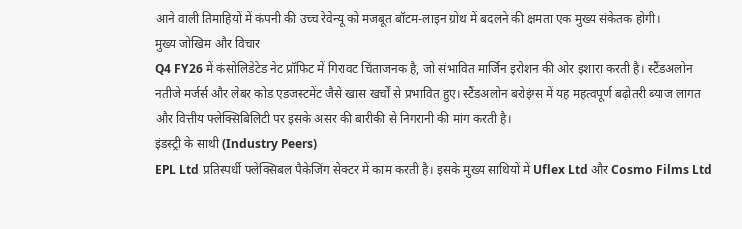आने वाली तिमाहियों में कंपनी की उच्च रेवेन्यू को मजबूत बॉटम-लाइन ग्रोथ में बदलने की क्षमता एक मुख्य संकेतक होगी।
मुख्य जोखिम और विचार
Q4 FY26 में कंसोलिडेटेड नेट प्रॉफिट में गिरावट चिंताजनक है, जो संभावित मार्जिन इरोशन की ओर इशारा करती है। स्टैंडअलोन नतीजे मर्जर्स और लेबर कोड एडजस्टमेंट जैसे खास खर्चों से प्रभावित हुए। स्टैंडअलोन बरोइंग्स में यह महत्वपूर्ण बढ़ोतरी ब्याज लागत और वित्तीय फ्लेक्सिबिलिटी पर इसके असर की बारीकी से निगरानी की मांग करती है।
इंडस्ट्री के साथी (Industry Peers)
EPL Ltd प्रतिस्पर्धी फ्लेक्सिबल पैकेजिंग सेक्टर में काम करती है। इसके मुख्य साथियों में Uflex Ltd और Cosmo Films Ltd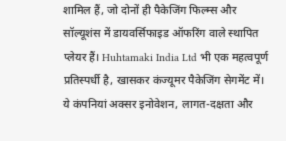शामिल हैं, जो दोनों ही पैकेजिंग फिल्म्स और सॉल्यूशंस में डायवर्सिफाइड ऑफरिंग वाले स्थापित प्लेयर हैं। Huhtamaki India Ltd भी एक महत्वपूर्ण प्रतिस्पर्धी है, खासकर कंज्यूमर पैकेजिंग सेगमेंट में। ये कंपनियां अक्सर इनोवेशन, लागत-दक्षता और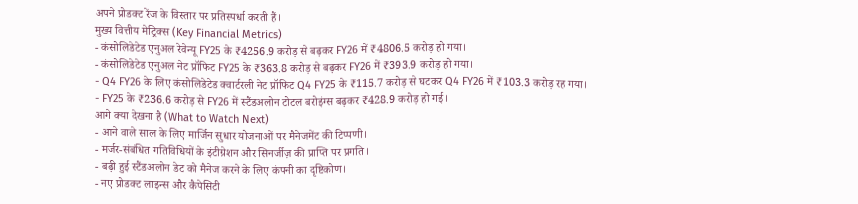अपने प्रोडक्ट रेंज के विस्तार पर प्रतिस्पर्धा करती हैं।
मुख्य वित्तीय मेट्रिक्स (Key Financial Metrics)
- कंसोलिडेटेड एनुअल रेवेन्यू FY25 के ₹4256.9 करोड़ से बढ़कर FY26 में ₹4806.5 करोड़ हो गया।
- कंसोलिडेटेड एनुअल नेट प्रॉफिट FY25 के ₹363.8 करोड़ से बढ़कर FY26 में ₹393.9 करोड़ हो गया।
- Q4 FY26 के लिए कंसोलिडेटेड क्वार्टरली नेट प्रॉफिट Q4 FY25 के ₹115.7 करोड़ से घटकर Q4 FY26 में ₹103.3 करोड़ रह गया।
- FY25 के ₹236.6 करोड़ से FY26 में स्टैंडअलोन टोटल बरोइंग्स बढ़कर ₹428.9 करोड़ हो गई।
आगे क्या देखना है (What to Watch Next)
- आने वाले साल के लिए मार्जिन सुधार योजनाओं पर मैनेजमेंट की टिप्पणी।
- मर्जर-संबंधित गतिविधियों के इंटीग्रेशन और सिनर्जीज़ की प्राप्ति पर प्रगति।
- बढ़ी हुई स्टैंडअलोन डेट को मैनेज करने के लिए कंपनी का दृष्टिकोण।
- नए प्रोडक्ट लाइन्स और कैपेसिटी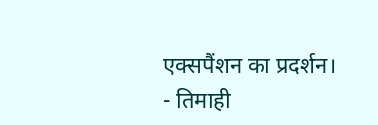एक्सपैंशन का प्रदर्शन।
- तिमाही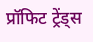प्रॉफिट ट्रेंड्स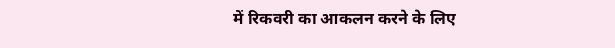में रिकवरी का आकलन करने के लिए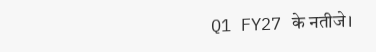Q1 FY27 के नतीजे।